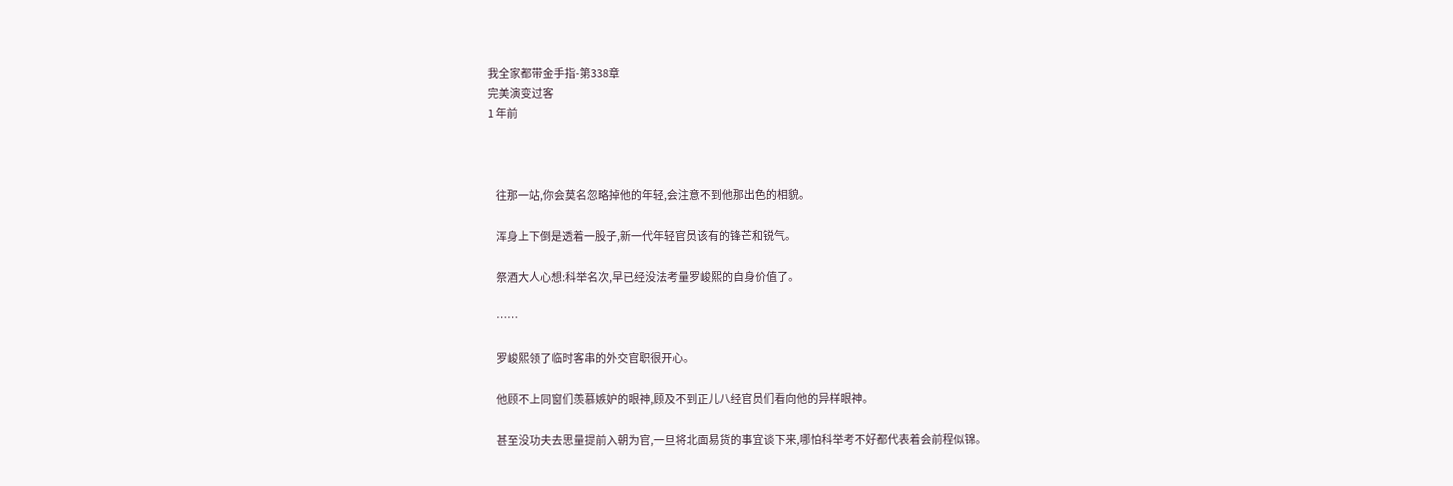我全家都带金手指-第338章
完美演变过客
1 年前



    往那一站,你会莫名忽略掉他的年轻,会注意不到他那出色的相貌。

    浑身上下倒是透着一股子,新一代年轻官员该有的锋芒和锐气。

    祭酒大人心想:科举名次,早已经没法考量罗峻熙的自身价值了。

    ……

    罗峻熙领了临时客串的外交官职很开心。

    他顾不上同窗们羡慕嫉妒的眼神,顾及不到正儿八经官员们看向他的异样眼神。

    甚至没功夫去思量提前入朝为官,一旦将北面易货的事宜谈下来,哪怕科举考不好都代表着会前程似锦。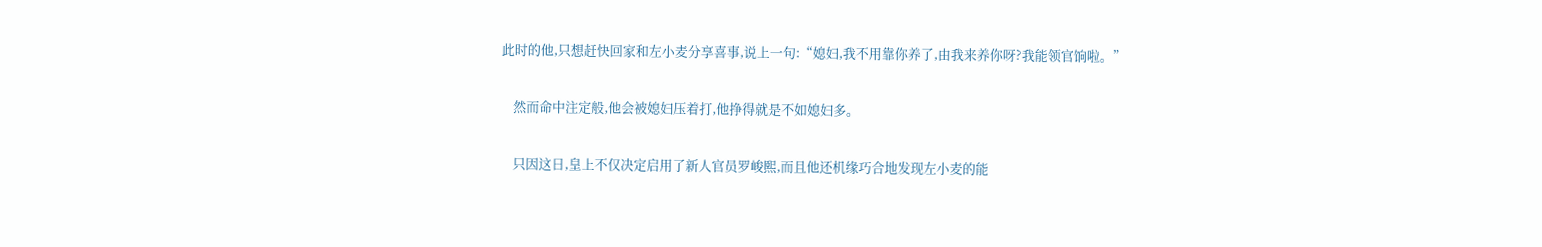此时的他,只想赶快回家和左小麦分享喜事,说上一句:“媳妇,我不用靠你养了,由我来养你呀?我能领官饷啦。”

    然而命中注定般,他会被媳妇压着打,他挣得就是不如媳妇多。

    只因这日,皇上不仅决定启用了新人官员罗峻熙,而且他还机缘巧合地发现左小麦的能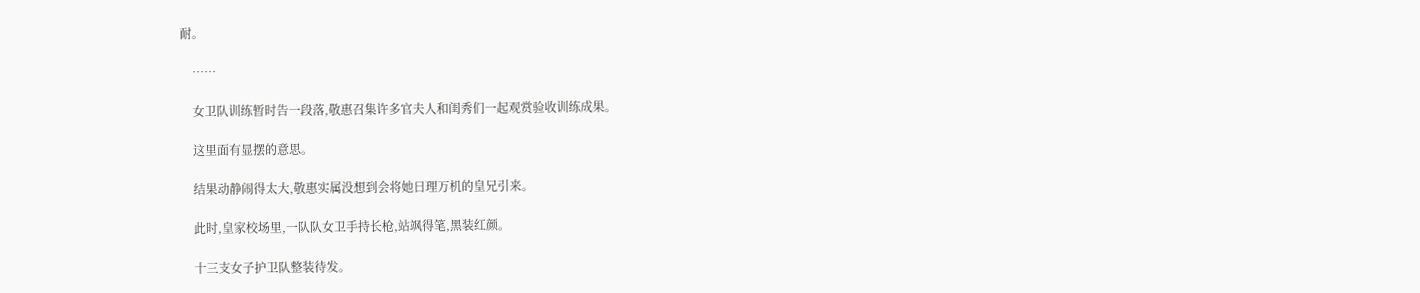耐。

    ……

    女卫队训练暂时告一段落,敬惠召集许多官夫人和闺秀们一起观赏验收训练成果。

    这里面有显摆的意思。

    结果动静闹得太大,敬惠实属没想到会将她日理万机的皇兄引来。

    此时,皇家校场里,一队队女卫手持长枪,站飒得笔,黑装红颜。

    十三支女子护卫队整装待发。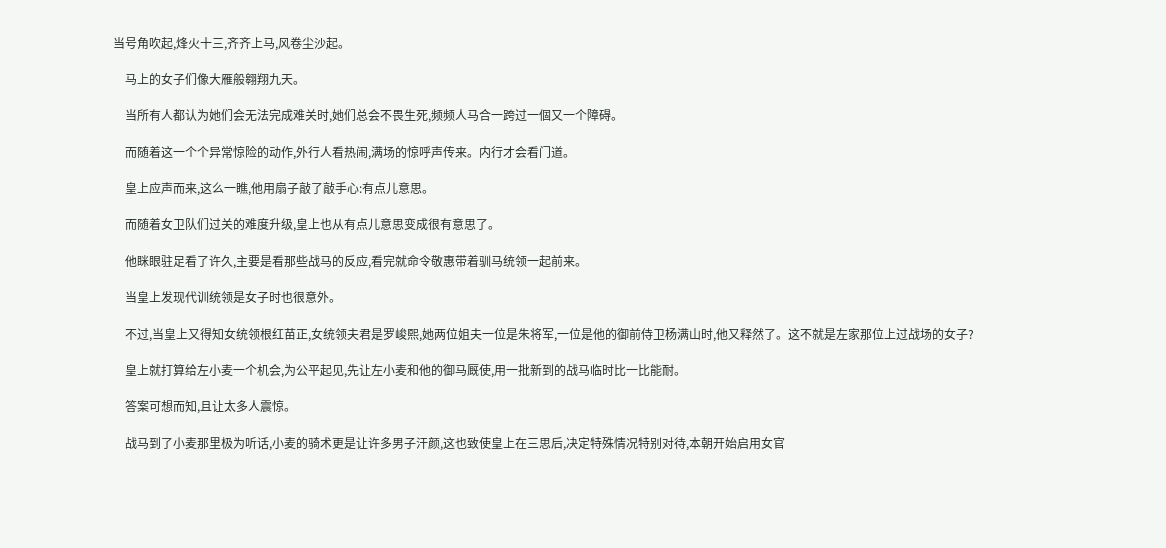当号角吹起,烽火十三,齐齐上马,风卷尘沙起。

    马上的女子们像大雁般翱翔九天。

    当所有人都认为她们会无法完成难关时,她们总会不畏生死,频频人马合一跨过一個又一个障碍。

    而随着这一个个异常惊险的动作,外行人看热闹,满场的惊呼声传来。内行才会看门道。

    皇上应声而来,这么一瞧,他用扇子敲了敲手心:有点儿意思。

    而随着女卫队们过关的难度升级,皇上也从有点儿意思变成很有意思了。

    他眯眼驻足看了许久,主要是看那些战马的反应,看完就命令敬惠带着驯马统领一起前来。

    当皇上发现代训统领是女子时也很意外。

    不过,当皇上又得知女统领根红苗正,女统领夫君是罗峻熙,她两位姐夫一位是朱将军,一位是他的御前侍卫杨满山时,他又释然了。这不就是左家那位上过战场的女子?

    皇上就打算给左小麦一个机会,为公平起见,先让左小麦和他的御马厩使,用一批新到的战马临时比一比能耐。

    答案可想而知,且让太多人震惊。

    战马到了小麦那里极为听话,小麦的骑术更是让许多男子汗颜,这也致使皇上在三思后,决定特殊情况特别对待,本朝开始启用女官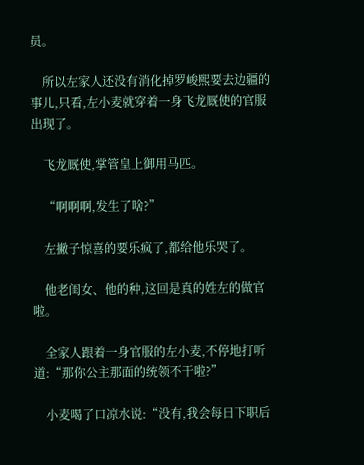员。

    所以左家人还没有消化掉罗峻熙要去边疆的事儿,只看,左小麦就穿着一身飞龙厩使的官服出现了。

    飞龙厩使,掌管皇上御用马匹。

    “啊啊啊,发生了啥?”

    左撇子惊喜的要乐疯了,都给他乐哭了。

    他老闺女、他的种,这回是真的姓左的做官啦。

    全家人跟着一身官服的左小麦,不停地打听道:“那你公主那面的统领不干啦?”

    小麦喝了口凉水说:“没有,我会每日下职后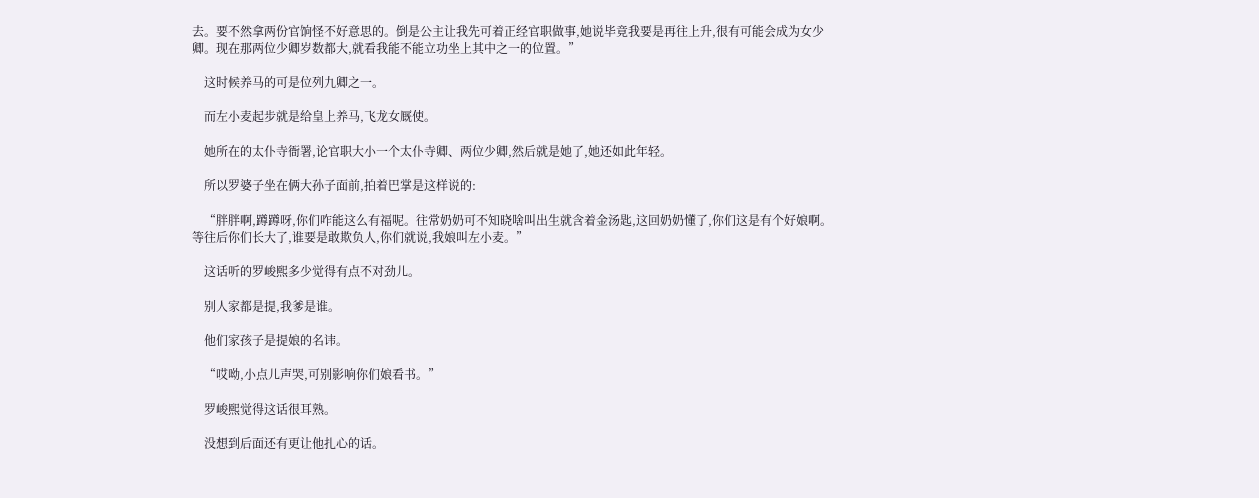去。要不然拿两份官饷怪不好意思的。倒是公主让我先可着正经官职做事,她说毕竟我要是再往上升,很有可能会成为女少卿。现在那两位少卿岁数都大,就看我能不能立功坐上其中之一的位置。”

    这时候养马的可是位列九卿之一。

    而左小麦起步就是给皇上养马,飞龙女厩使。

    她所在的太仆寺衙署,论官职大小一个太仆寺卿、两位少卿,然后就是她了,她还如此年轻。

    所以罗婆子坐在俩大孙子面前,拍着巴掌是这样说的:

    “胖胖啊,蹲蹲呀,你们咋能这么有福呢。往常奶奶可不知晓啥叫出生就含着金汤匙,这回奶奶懂了,你们这是有个好娘啊。等往后你们长大了,谁要是敢欺负人,你们就说,我娘叫左小麦。”

    这话听的罗峻熙多少觉得有点不对劲儿。

    别人家都是提,我爹是谁。

    他们家孩子是提娘的名讳。

    “哎呦,小点儿声哭,可别影响你们娘看书。”

    罗峻熙觉得这话很耳熟。

    没想到后面还有更让他扎心的话。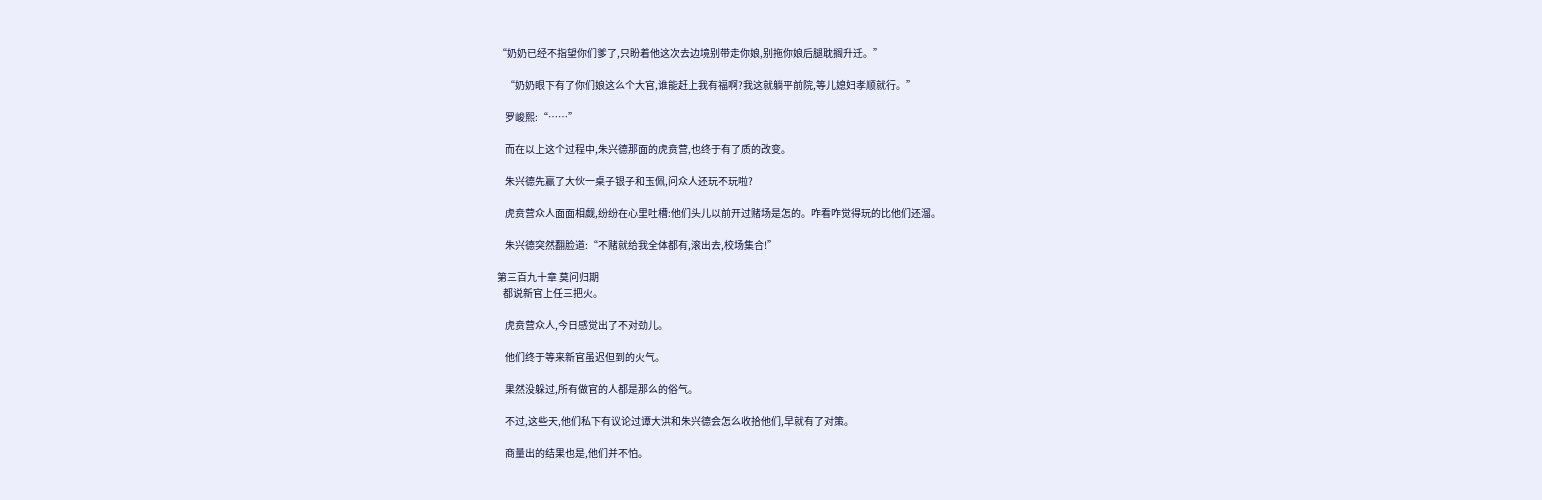“奶奶已经不指望你们爹了,只盼着他这次去边境别带走你娘,别拖你娘后腿耽搁升迁。”

    “奶奶眼下有了你们娘这么个大官,谁能赶上我有福啊?我这就躺平前院,等儿媳妇孝顺就行。”

    罗峻熙:“……”

    而在以上这个过程中,朱兴德那面的虎贲营,也终于有了质的改变。

    朱兴德先赢了大伙一桌子银子和玉佩,问众人还玩不玩啦?

    虎贲营众人面面相觑,纷纷在心里吐槽:他们头儿以前开过赌场是怎的。咋看咋觉得玩的比他们还溜。

    朱兴德突然翻脸道:“不赌就给我全体都有,滚出去,校场集合!”

第三百九十章 莫问归期
   都说新官上任三把火。

    虎贲营众人,今日感觉出了不对劲儿。

    他们终于等来新官虽迟但到的火气。

    果然没躲过,所有做官的人都是那么的俗气。

    不过,这些天,他们私下有议论过谭大洪和朱兴德会怎么收拾他们,早就有了对策。

    商量出的结果也是,他们并不怕。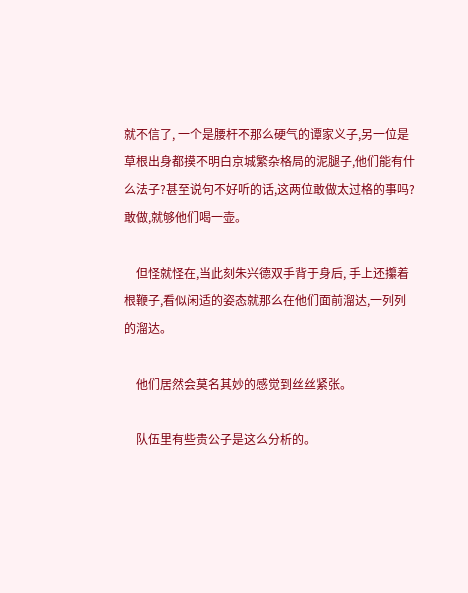就不信了, 一个是腰杆不那么硬气的谭家义子,另一位是草根出身都摸不明白京城繁杂格局的泥腿子,他们能有什么法子?甚至说句不好听的话,这两位敢做太过格的事吗?敢做,就够他们喝一壶。

    但怪就怪在,当此刻朱兴德双手背于身后, 手上还攥着根鞭子,看似闲适的姿态就那么在他们面前溜达,一列列的溜达。

    他们居然会莫名其妙的感觉到丝丝紧张。

    队伍里有些贵公子是这么分析的。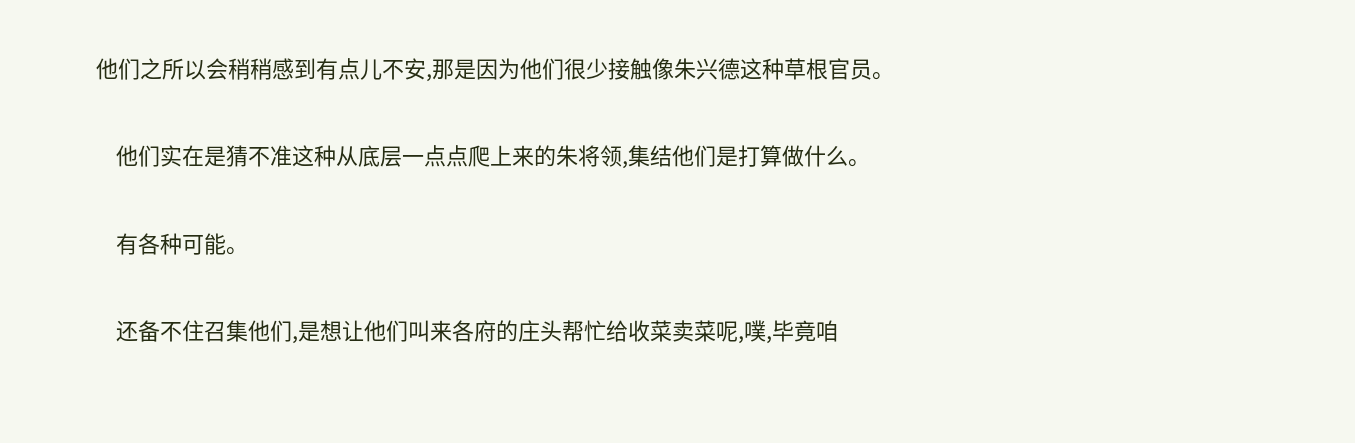他们之所以会稍稍感到有点儿不安,那是因为他们很少接触像朱兴德这种草根官员。

    他们实在是猜不准这种从底层一点点爬上来的朱将领,集结他们是打算做什么。

    有各种可能。

    还备不住召集他们,是想让他们叫来各府的庄头帮忙给收菜卖菜呢,噗,毕竟咱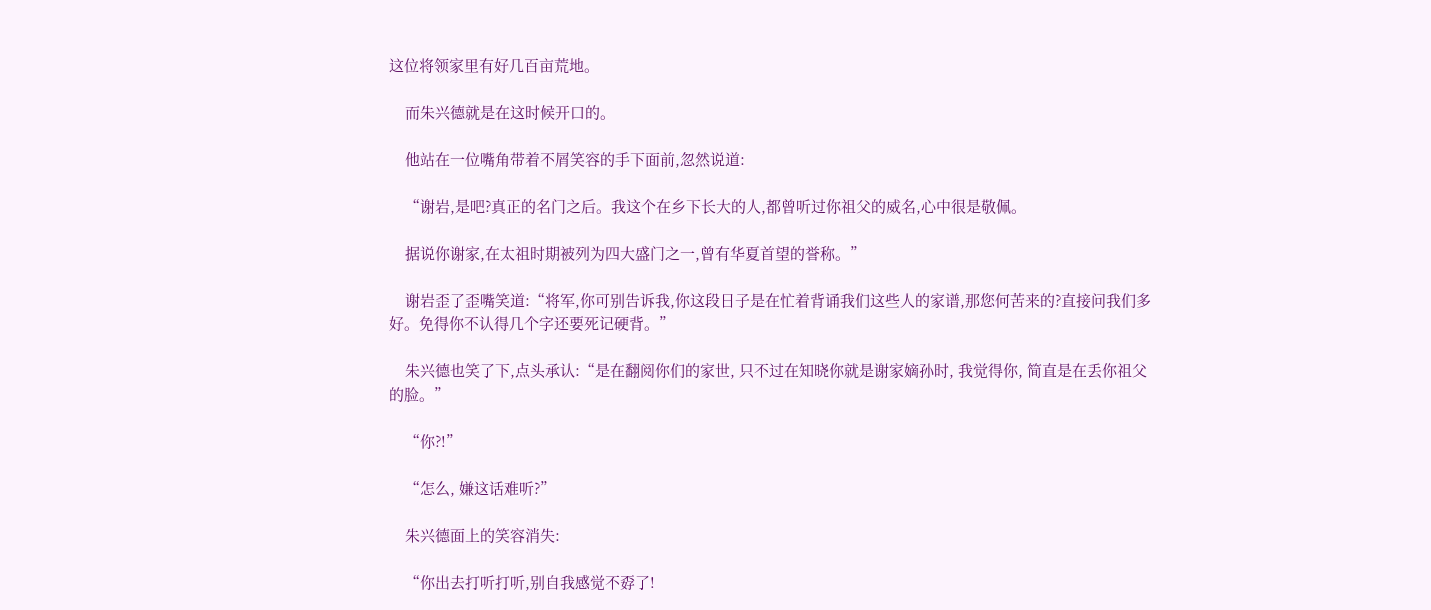这位将领家里有好几百亩荒地。

    而朱兴德就是在这时候开口的。

    他站在一位嘴角带着不屑笑容的手下面前,忽然说道:

    “谢岩,是吧?真正的名门之后。我这个在乡下长大的人,都曾听过你祖父的威名,心中很是敬佩。

    据说你谢家,在太祖时期被列为四大盛门之一,曾有华夏首望的誉称。”

    谢岩歪了歪嘴笑道:“将军,你可别告诉我,你这段日子是在忙着背诵我们这些人的家谱,那您何苦来的?直接问我们多好。免得你不认得几个字还要死记硬背。”

    朱兴德也笑了下,点头承认:“是在翻阅你们的家世, 只不过在知晓你就是谢家嫡孙时, 我觉得你, 简直是在丢你祖父的脸。”

    “你?!”

    “怎么, 嫌这话难听?”

    朱兴德面上的笑容消失:

    “你出去打听打听,别自我感觉不孬了!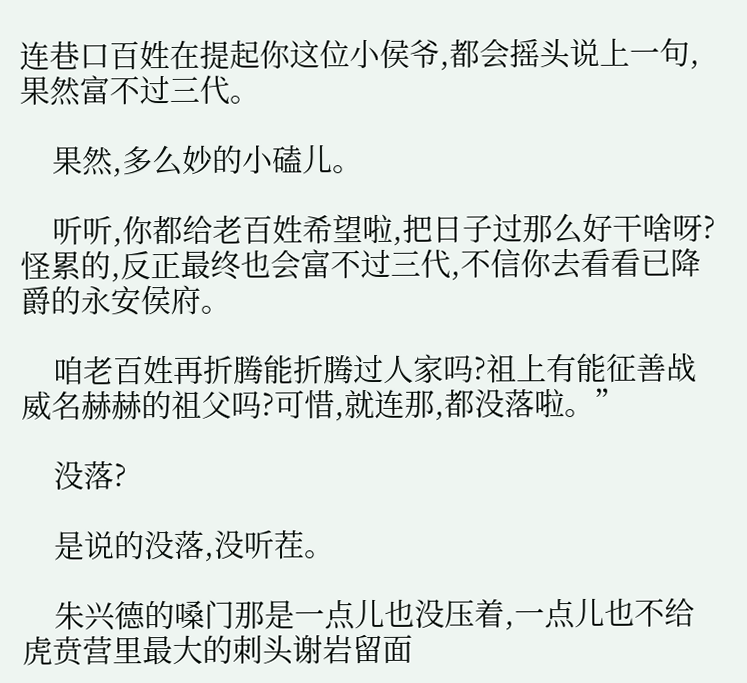连巷口百姓在提起你这位小侯爷,都会摇头说上一句,果然富不过三代。

    果然,多么妙的小磕儿。

    听听,你都给老百姓希望啦,把日子过那么好干啥呀?怪累的,反正最终也会富不过三代,不信你去看看已降爵的永安侯府。

    咱老百姓再折腾能折腾过人家吗?祖上有能征善战威名赫赫的祖父吗?可惜,就连那,都没落啦。”

    没落?

    是说的没落,没听茬。

    朱兴德的嗓门那是一点儿也没压着,一点儿也不给虎贲营里最大的刺头谢岩留面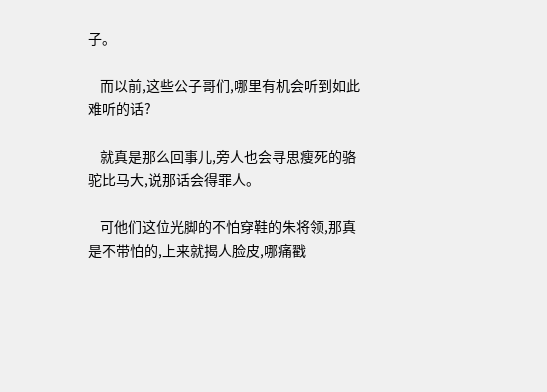子。

    而以前,这些公子哥们,哪里有机会听到如此难听的话?

    就真是那么回事儿,旁人也会寻思瘦死的骆驼比马大,说那话会得罪人。

    可他们这位光脚的不怕穿鞋的朱将领,那真是不带怕的,上来就揭人脸皮,哪痛戳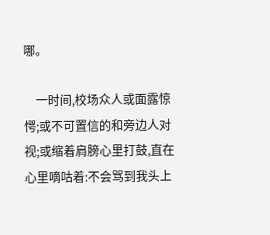哪。

    一时间,校场众人或面露惊愕;或不可置信的和旁边人对视;或缩着肩膀心里打鼓,直在心里嘀咕着:不会骂到我头上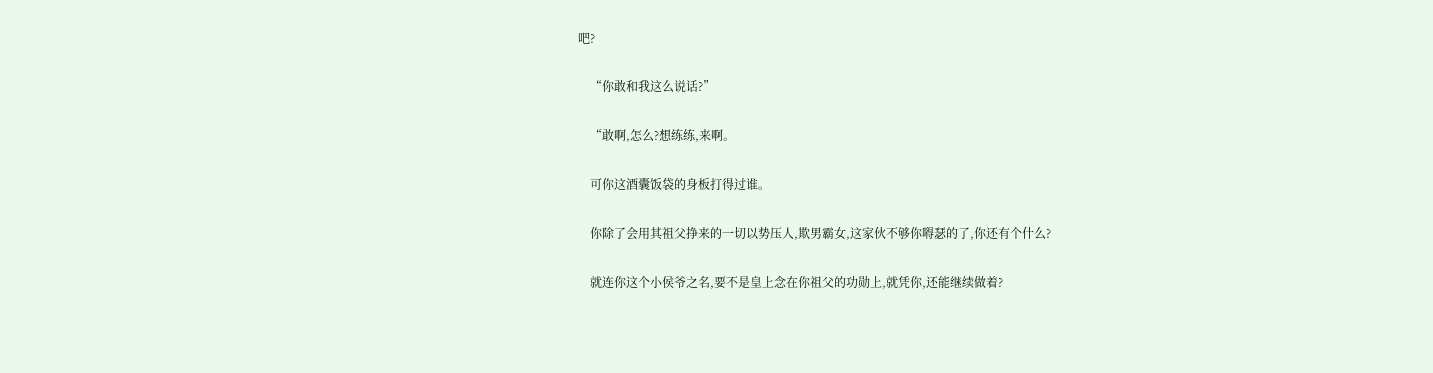吧?

    “你敢和我这么说话?”

    “敢啊,怎么?想练练,来啊。

    可你这酒囊饭袋的身板打得过谁。

    你除了会用其祖父挣来的一切以势压人,欺男霸女,这家伙不够你嘚瑟的了,你还有个什么?

    就连你这个小侯爷之名,要不是皇上念在你祖父的功勋上,就凭你,还能继续做着?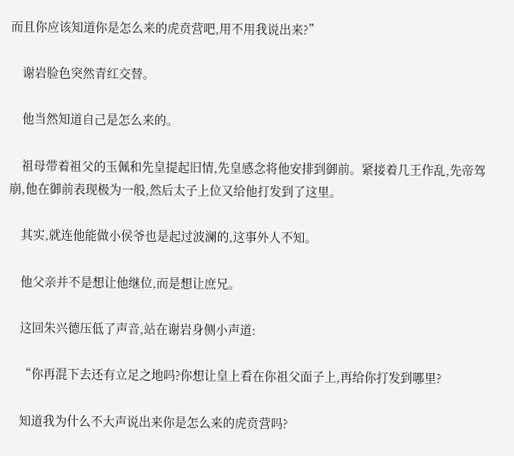而且你应该知道你是怎么来的虎贲营吧,用不用我说出来?”

    谢岩脸色突然青红交替。

    他当然知道自己是怎么来的。

    祖母带着祖父的玉佩和先皇提起旧情,先皇感念将他安排到御前。紧接着几王作乱,先帝驾崩,他在御前表现极为一般,然后太子上位又给他打发到了这里。

    其实,就连他能做小侯爷也是起过波澜的,这事外人不知。

    他父亲并不是想让他继位,而是想让庶兄。

    这回朱兴德压低了声音,站在谢岩身侧小声道:

    “你再混下去还有立足之地吗?你想让皇上看在你祖父面子上,再给你打发到哪里?

    知道我为什么不大声说出来你是怎么来的虎贲营吗?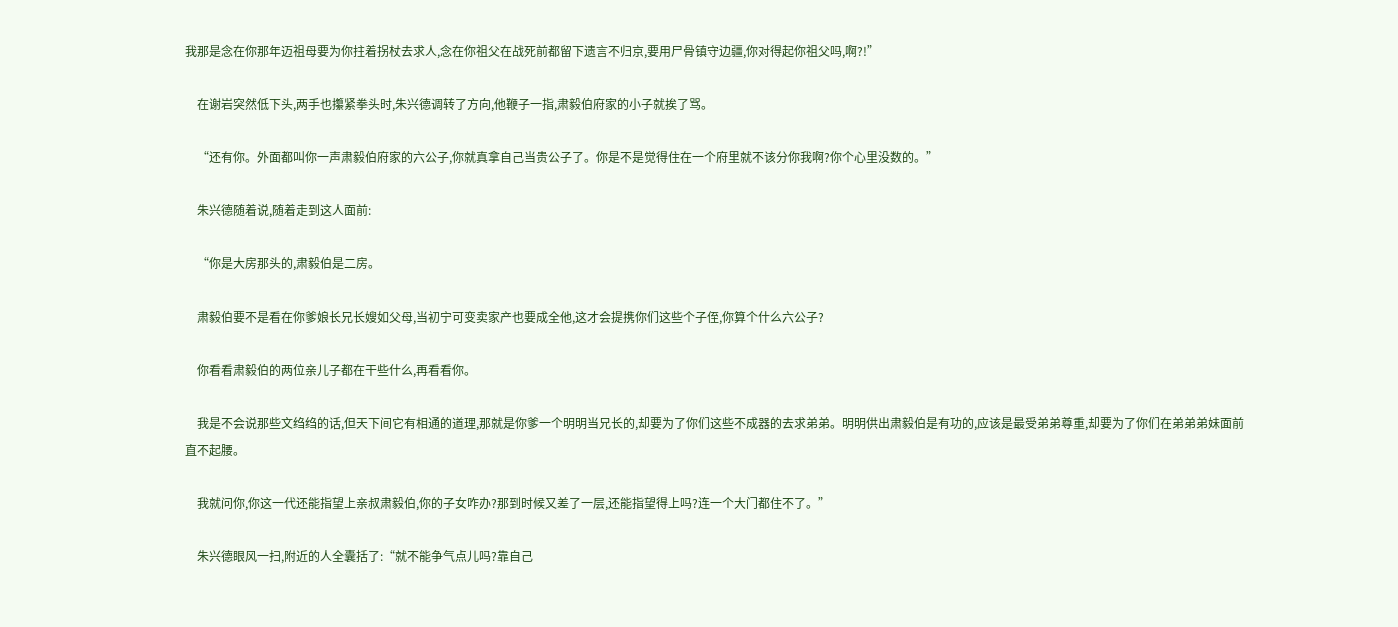我那是念在你那年迈祖母要为你拄着拐杖去求人,念在你祖父在战死前都留下遗言不归京,要用尸骨镇守边疆,你对得起你祖父吗,啊?!”

    在谢岩突然低下头,两手也攥紧拳头时,朱兴德调转了方向,他鞭子一指,肃毅伯府家的小子就挨了骂。

    “还有你。外面都叫你一声肃毅伯府家的六公子,你就真拿自己当贵公子了。你是不是觉得住在一个府里就不该分你我啊?你个心里没数的。”

    朱兴德随着说,随着走到这人面前:

    “你是大房那头的,肃毅伯是二房。

    肃毅伯要不是看在你爹娘长兄长嫂如父母,当初宁可变卖家产也要成全他,这才会提携你们这些个子侄,你算个什么六公子?

    你看看肃毅伯的两位亲儿子都在干些什么,再看看你。

    我是不会说那些文绉绉的话,但天下间它有相通的道理,那就是你爹一个明明当兄长的,却要为了你们这些不成器的去求弟弟。明明供出肃毅伯是有功的,应该是最受弟弟尊重,却要为了你们在弟弟弟妹面前直不起腰。

    我就问你,你这一代还能指望上亲叔肃毅伯,你的子女咋办?那到时候又差了一层,还能指望得上吗?连一个大门都住不了。”

    朱兴德眼风一扫,附近的人全囊括了:“就不能争气点儿吗?靠自己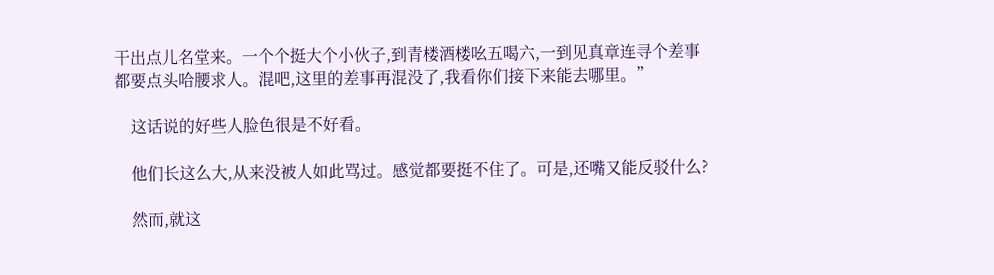干出点儿名堂来。一个个挺大个小伙子,到青楼酒楼吆五喝六,一到见真章连寻个差事都要点头哈腰求人。混吧,这里的差事再混没了,我看你们接下来能去哪里。”

    这话说的好些人脸色很是不好看。

    他们长这么大,从来没被人如此骂过。感觉都要挺不住了。可是,还嘴又能反驳什么?

    然而,就这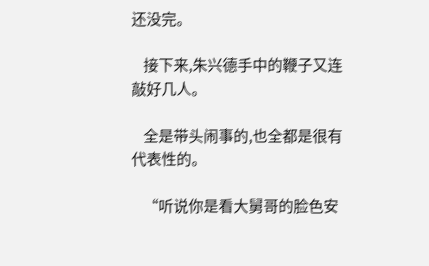还没完。

    接下来,朱兴德手中的鞭子又连敲好几人。

    全是带头闹事的,也全都是很有代表性的。

    “听说你是看大舅哥的脸色安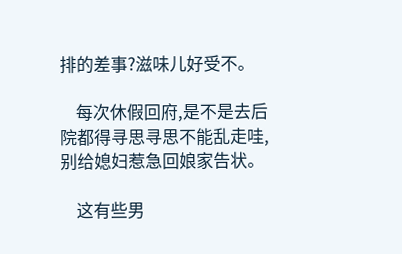排的差事?滋味儿好受不。

    每次休假回府,是不是去后院都得寻思寻思不能乱走哇,别给媳妇惹急回娘家告状。

    这有些男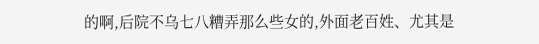的啊,后院不乌七八糟弄那么些女的,外面老百姓、尤其是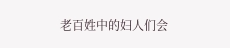老百姓中的妇人们会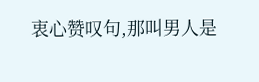衷心赞叹句,那叫男人是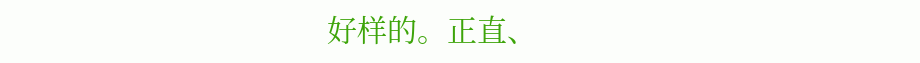好样的。正直、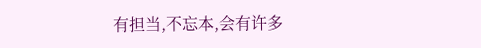有担当,不忘本,会有许多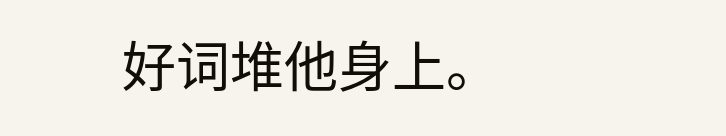好词堆他身上。